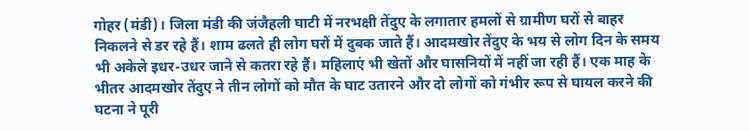गोहर (मंडी)। जिला मंडी की जंजैहली घाटी में नरभक्षी तेंदुए के लगातार हमलों से ग्रामीण घरों से बाहर निकलने से डर रहे हैं। शाम ढलते ही लोग घरों में दुबक जाते हैं। आदमखोर तेंदुए के भय से लोग दिन के समय भी अकेले इधर-उधर जाने से कतरा रहे हैं। महिलाएं भी खेतों और घासनियों में नहीं जा रही हैं। एक माह के भीतर आदमखोर तेंदुए ने तीन लोगों को मौत के घाट उतारने और दो लोगों को गंभीर रूप से घायल करने की घटना ने पूरी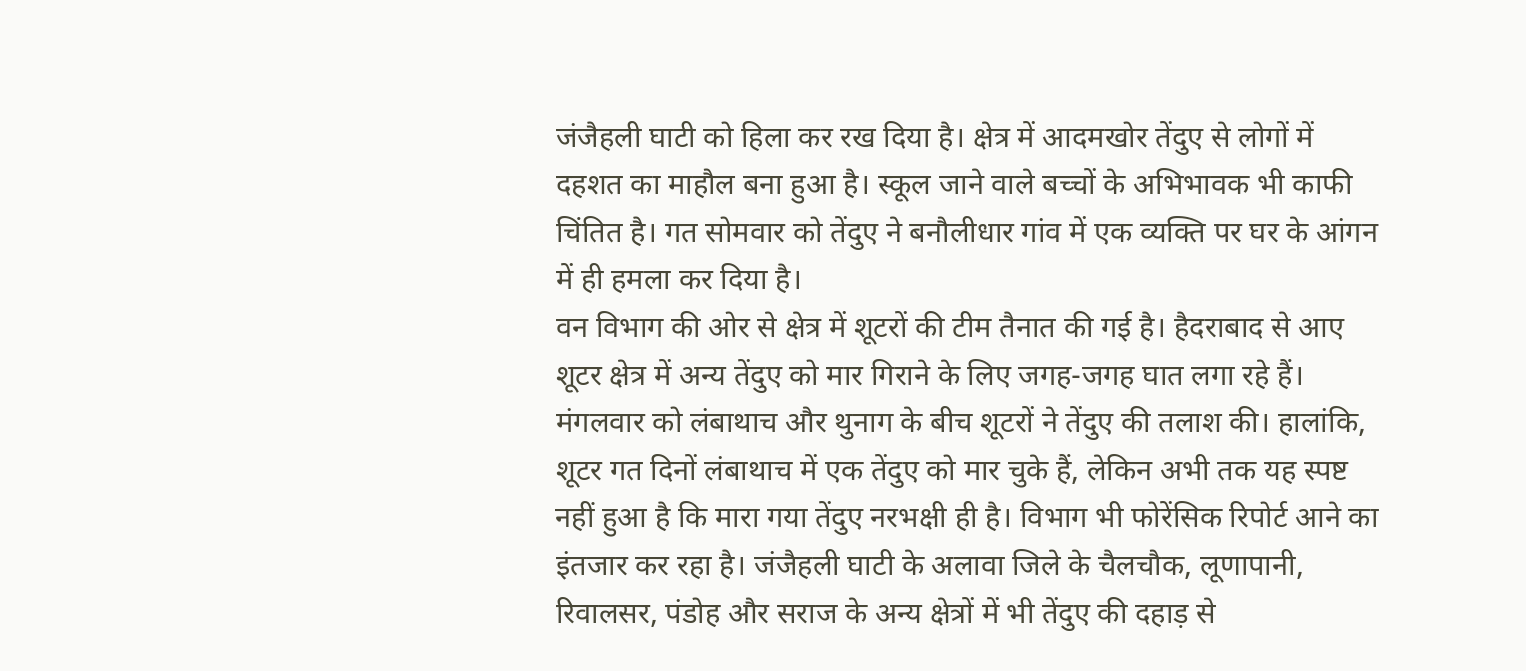जंजैहली घाटी को हिला कर रख दिया है। क्षेत्र में आदमखोर तेंदुए से लोगों में दहशत का माहौल बना हुआ है। स्कूल जाने वाले बच्चों के अभिभावक भी काफी चिंतित है। गत सोमवार को तेंदुए ने बनौलीधार गांव में एक व्यक्ति पर घर के आंगन में ही हमला कर दिया है।
वन विभाग की ओर से क्षेत्र में शूटरों की टीम तैनात की गई है। हैदराबाद से आए शूटर क्षेत्र में अन्य तेंदुए को मार गिराने के लिए जगह-जगह घात लगा रहे हैं। मंगलवार को लंबाथाच और थुनाग के बीच शूटरों ने तेंदुए की तलाश की। हालांकि, शूटर गत दिनों लंबाथाच में एक तेंदुए को मार चुके हैं, लेकिन अभी तक यह स्पष्ट नहीं हुआ है कि मारा गया तेंदुए नरभक्षी ही है। विभाग भी फोरेंसिक रिपोर्ट आने का इंतजार कर रहा है। जंजैहली घाटी के अलावा जिले के चैलचौक, लूणापानी, रिवालसर, पंडोह और सराज के अन्य क्षेत्रों में भी तेंदुए की दहाड़ से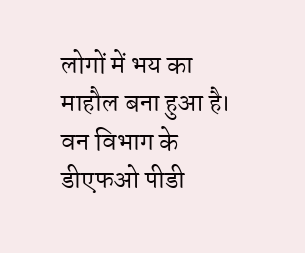लोगों में भय का माहौल बना हुआ है। वन विभाग के डीएफओ पीडी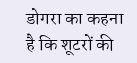डोगरा का कहना है कि शूटरों की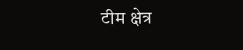टीम क्षेत्र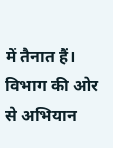में तैनात हैं। विभाग की ओर से अभियान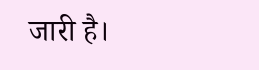जारी है।